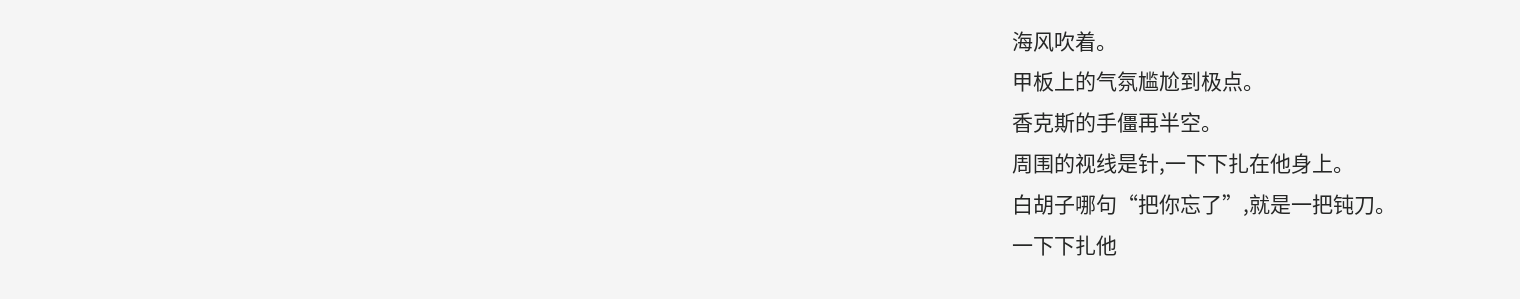海风吹着。
甲板上的气氛尴尬到极点。
香克斯的手僵再半空。
周围的视线是针,一下下扎在他身上。
白胡子哪句“把你忘了”,就是一把钝刀。
一下下扎他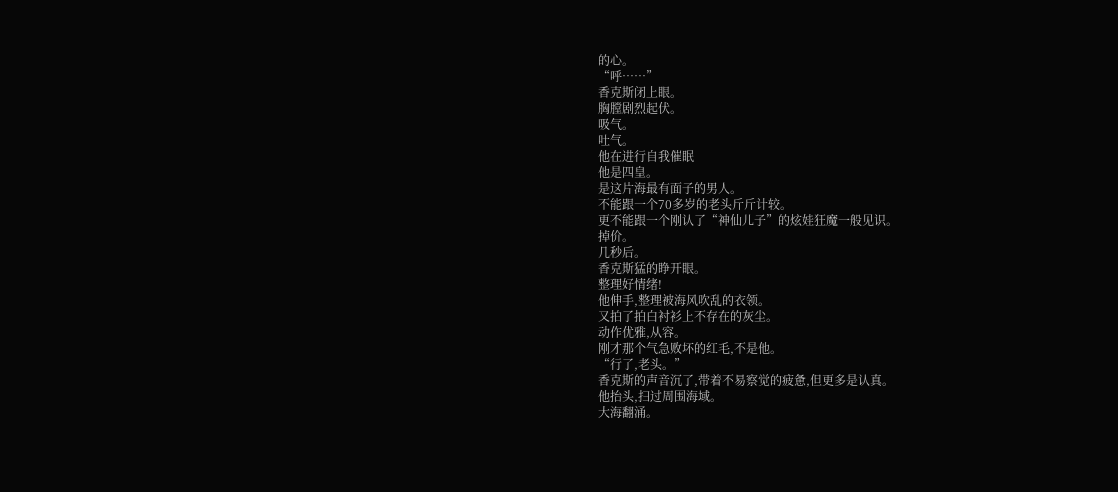的心。
“呼……”
香克斯闭上眼。
胸膛剧烈起伏。
吸气。
吐气。
他在进行自我催眠
他是四皇。
是这片海最有面子的男人。
不能跟一个70多岁的老头斤斤计较。
更不能跟一个刚认了“神仙儿子”的炫娃狂魔一般见识。
掉价。
几秒后。
香克斯猛的睁开眼。
整理好情绪!
他伸手,整理被海风吹乱的衣领。
又拍了拍白衬衫上不存在的灰尘。
动作优雅,从容。
刚才那个气急败坏的红毛,不是他。
“行了,老头。”
香克斯的声音沉了,带着不易察觉的疲惫,但更多是认真。
他抬头,扫过周围海域。
大海翻涌。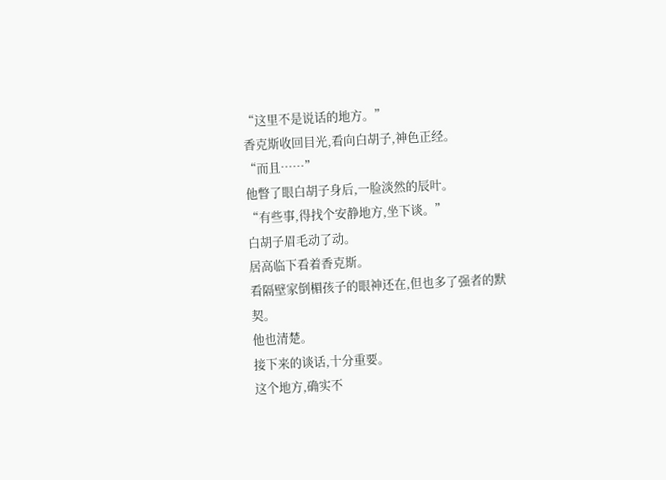“这里不是说话的地方。”
香克斯收回目光,看向白胡子,神色正经。
“而且……”
他瞥了眼白胡子身后,一脸淡然的辰叶。
“有些事,得找个安静地方,坐下谈。”
白胡子眉毛动了动。
居高临下看着香克斯。
看隔壁家倒楣孩子的眼神还在,但也多了强者的默契。
他也清楚。
接下来的谈话,十分重要。
这个地方,确实不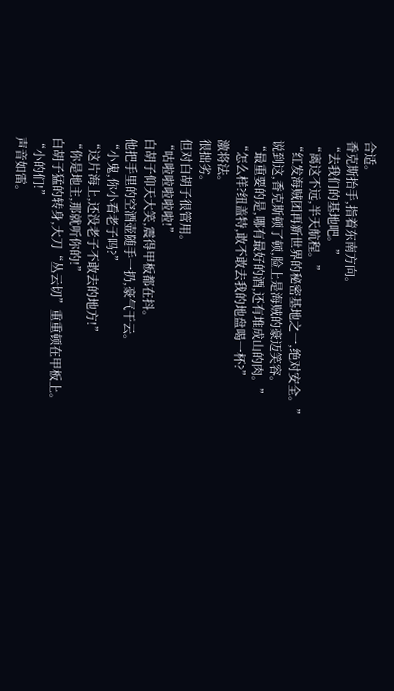合适。
香克斯抬手,指着东南方向。
“去我们的基地吧。”
“离这不远,半天航程。”
“红发海贼团再新世界的秘密基地之一,绝对安全。”
说到这,香克斯顿了顿,脸上是海贼的豪迈笑容。
“最重要的是,哪有最好的酒,还有堆成山的肉。”
“怎么样?纽盖特,敢不敢去我的地盘喝一杯?”
激将法。
很拙劣。
但对白胡子很管用。
“咕啦啦啦啦啦!”
白胡子仰天大笑,震得甲板都在抖。
他把手里的空酒壶随手一扔,豪气干云。
“小鬼,你小看老子吗?”
“这片海上,还没老子不敢去的地方!”
“你是地主,那就听你的!”
白胡子猛的转身,大刀“丛云切”重重顿在甲板上。
“小的们!”
声音如雷。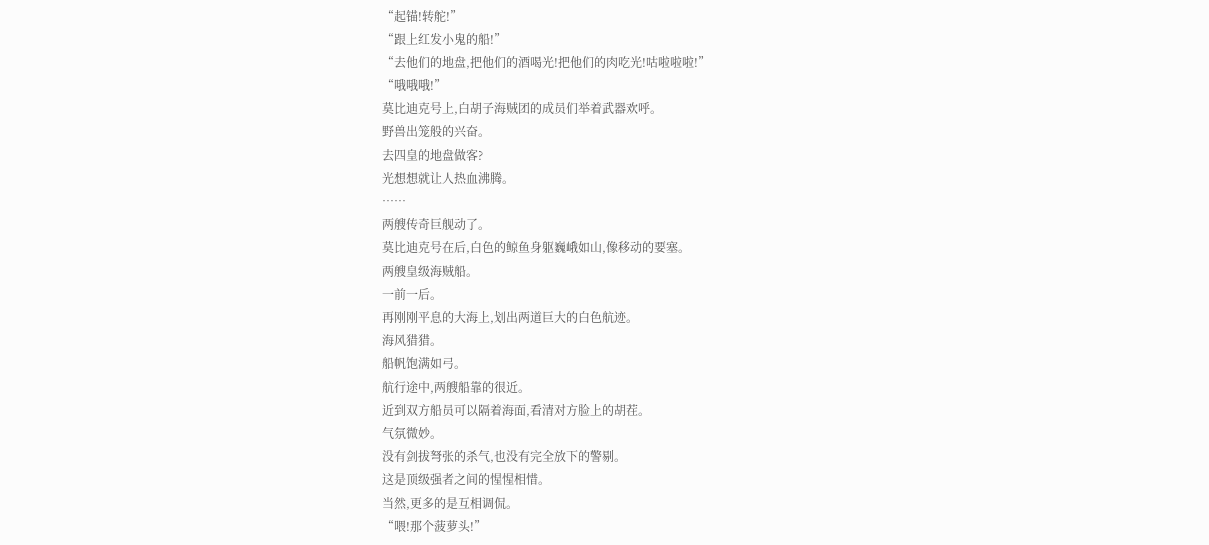“起锚!转舵!”
“跟上红发小鬼的船!”
“去他们的地盘,把他们的酒喝光!把他们的肉吃光!咕啦啦啦!”
“哦哦哦!”
莫比迪克号上,白胡子海贼团的成员们举着武器欢呼。
野兽出笼般的兴奋。
去四皇的地盘做客?
光想想就让人热血沸腾。
……
两艘传奇巨舰动了。
莫比迪克号在后,白色的鲸鱼身躯巍峨如山,像移动的要塞。
两艘皇级海贼船。
一前一后。
再刚刚平息的大海上,划出两道巨大的白色航迹。
海风猎猎。
船帆饱满如弓。
航行途中,两艘船靠的很近。
近到双方船员可以隔着海面,看清对方脸上的胡茬。
气氛微妙。
没有剑拔弩张的杀气,也没有完全放下的警剔。
这是顶级强者之间的惺惺相惜。
当然,更多的是互相调侃。
“喂!那个菠萝头!”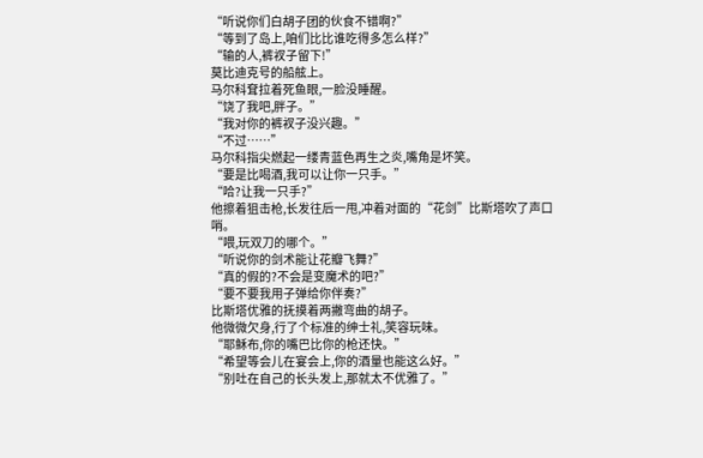“听说你们白胡子团的伙食不错啊?”
“等到了岛上,咱们比比谁吃得多怎么样?”
“输的人,裤衩子留下!”
莫比迪克号的船舷上。
马尔科耷拉着死鱼眼,一脸没睡醒。
“饶了我吧,胖子。”
“我对你的裤衩子没兴趣。”
“不过……”
马尔科指尖燃起一缕青蓝色再生之炎,嘴角是坏笑。
“要是比喝酒,我可以让你一只手。”
“哈?让我一只手?”
他擦着狙击枪,长发往后一甩,冲着对面的“花剑”比斯塔吹了声口哨。
“喂,玩双刀的哪个。”
“听说你的剑术能让花瓣飞舞?”
“真的假的?不会是变魔术的吧?”
“要不要我用子弹给你伴奏?”
比斯塔优雅的抚摸着两撇弯曲的胡子。
他微微欠身,行了个标准的绅士礼,笑容玩味。
“耶稣布,你的嘴巴比你的枪还快。”
“希望等会儿在宴会上,你的酒量也能这么好。”
“别吐在自己的长头发上,那就太不优雅了。”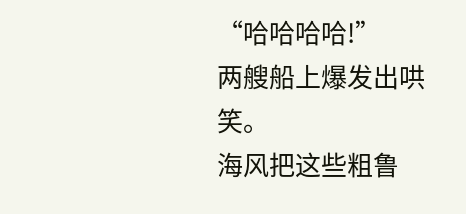“哈哈哈哈!”
两艘船上爆发出哄笑。
海风把这些粗鲁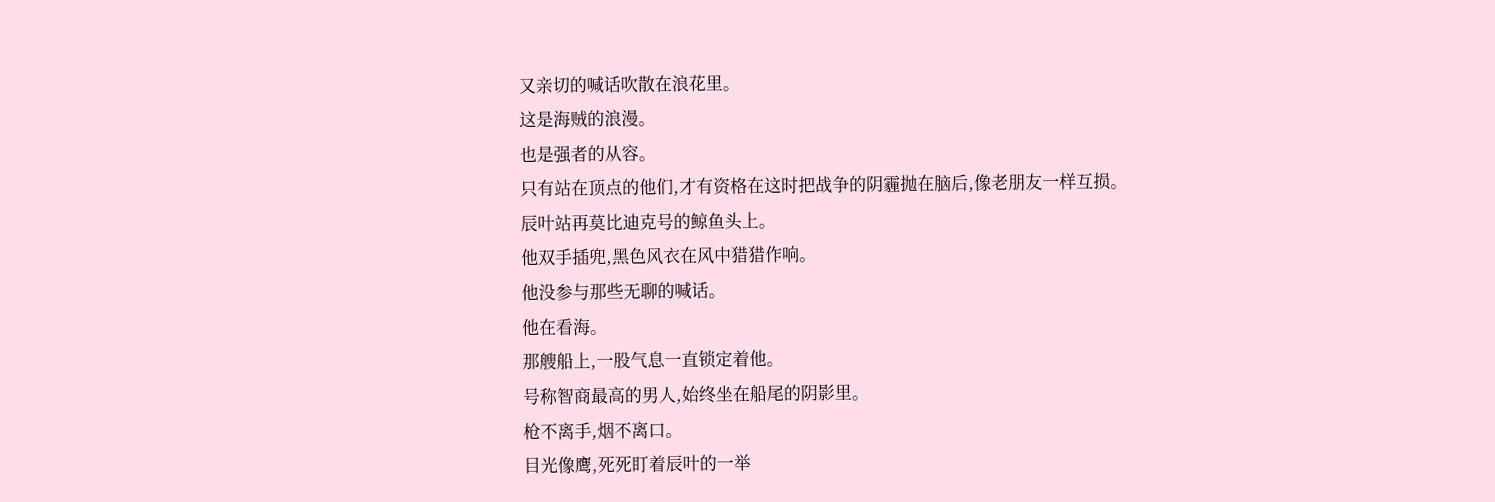又亲切的喊话吹散在浪花里。
这是海贼的浪漫。
也是强者的从容。
只有站在顶点的他们,才有资格在这时把战争的阴霾抛在脑后,像老朋友一样互损。
辰叶站再莫比迪克号的鲸鱼头上。
他双手插兜,黑色风衣在风中猎猎作响。
他没参与那些无聊的喊话。
他在看海。
那艘船上,一股气息一直锁定着他。
号称智商最高的男人,始终坐在船尾的阴影里。
枪不离手,烟不离口。
目光像鹰,死死盯着辰叶的一举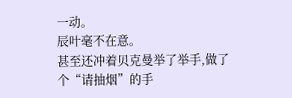一动。
辰叶毫不在意。
甚至还冲着贝克曼举了举手,做了个“请抽烟”的手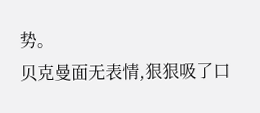势。
贝克曼面无表情,狠狠吸了口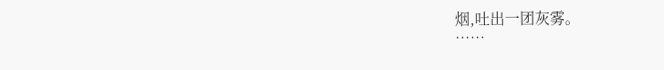烟,吐出一团灰雾。
……